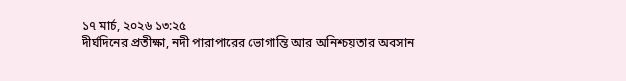১৭ মার্চ, ২০২৬ ১৩:২৫
দীর্ঘদিনের প্রতীক্ষা, নদী পারাপারের ভোগান্তি আর অনিশ্চয়তার অবসান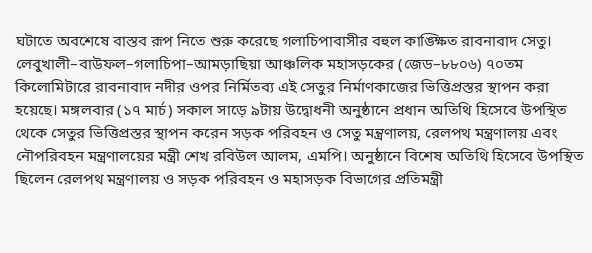ঘটাতে অবশেষে বাস্তব রূপ নিতে শুরু করেছে গলাচিপাবাসীর বহুল কাঙ্ক্ষিত রাবনাবাদ সেতু। লেবুখালী–বাউফল–গলাচিপা–আমড়াছিয়া আঞ্চলিক মহাসড়কের (জেড–৮৮০৬) ৭০তম কিলোমিটারে রাবনাবাদ নদীর ওপর নির্মিতব্য এই সেতুর নির্মাণকাজের ভিত্তিপ্রস্তর স্থাপন করা হয়েছে। মঙ্গলবার (১৭ মার্চ) সকাল সাড়ে ৯টায় উদ্বোধনী অনুষ্ঠানে প্রধান অতিথি হিসেবে উপস্থিত থেকে সেতুর ভিত্তিপ্রস্তর স্থাপন করেন সড়ক পরিবহন ও সেতু মন্ত্রণালয়, রেলপথ মন্ত্রণালয় এবং নৌপরিবহন মন্ত্রণালয়ের মন্ত্রী শেখ রবিউল আলম, এমপি। অনুষ্ঠানে বিশেষ অতিথি হিসেবে উপস্থিত ছিলেন রেলপথ মন্ত্রণালয় ও সড়ক পরিবহন ও মহাসড়ক বিভাগের প্রতিমন্ত্রী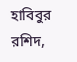হাবিবুর রশিদ,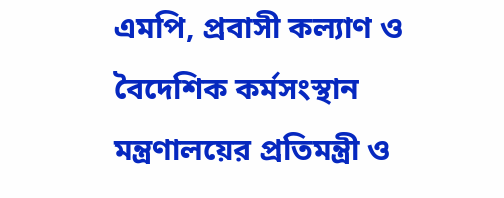এমপি, প্রবাসী কল্যাণ ও বৈদেশিক কর্মসংস্থান মন্ত্রণালয়ের প্রতিমন্ত্রী ও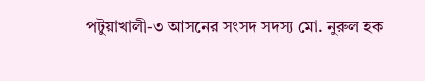পটুয়াখালী-৩ আসনের সংসদ সদস্য মো. নুরুল হক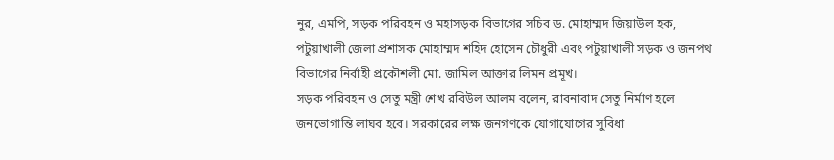নুর, এমপি, সড়ক পরিবহন ও মহাসড়ক বিভাগের সচিব ড. মোহাম্মদ জিয়াউল হক, পটুয়াখালী জেলা প্রশাসক মোহাম্মদ শহিদ হোসেন চৌধুরী এবং পটুয়াখালী সড়ক ও জনপথ বিভাগের নির্বাহী প্রকৌশলী মো. জামিল আক্তার লিমন প্রমূখ।
সড়ক পরিবহন ও সেতু মন্ত্রী শেখ রবিউল আলম বলেন, রাবনাবাদ সেতু নির্মাণ হলে জনভোগান্তি লাঘব হবে। সরকারের লক্ষ জনগণকে যোগাযোগের সুবিধা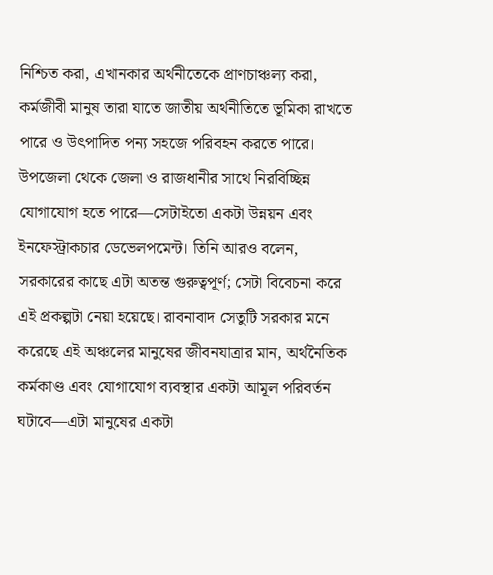নিশ্চিত করা, এখানকার অর্থনীতেকে প্রাণচাঞ্চল্য করা, কর্মজীবী মানুষ তারা যাতে জাতীয় অর্থনীতিতে ভূমিকা রাখতে পারে ও উৎপাদিত পন্য সহজে পরিবহন করতে পারে। উপজেলা থেকে জেলা ও রাজধানীর সাথে নিরবিচ্ছিন্ন যোগাযোগ হতে পারে—সেটাইতো একটা উন্নয়ন এবং ইনফেস্ট্রাকচার ডেভেলপমেন্ট। তিনি আরও বলেন, সরকারের কাছে এটা অতন্ত গুরুত্বপূর্ণ; সেটা বিবেচনা করে এই প্রকল্পটা নেয়া হয়েছে। রাবনাবাদ সেতুটি সরকার মনে করেছে এই অঞ্চলের মানুষের জীবনযাত্রার মান, অর্থনৈতিক কর্মকাণ্ড এবং যোগাযোগ ব্যবস্থার একটা আমূল পরিবর্তন ঘটাবে—এটা মানুষের একটা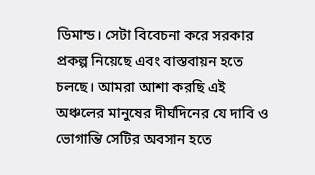ডিমান্ড। সেটা বিবেচনা করে সরকার প্রকল্প নিয়েছে এবং বাস্তবায়ন হতে চলছে। আমরা আশা করছি এই অঞ্চলের মানুষের দীর্ঘদিনের যে দাবি ও ভোগান্তি সেটির অবসান হতে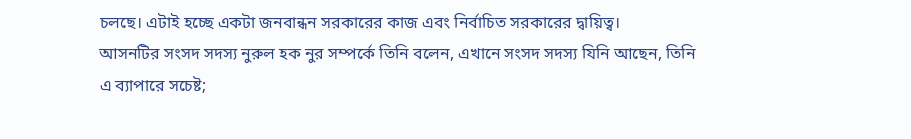চলছে। এটাই হচ্ছে একটা জনবান্ধন সরকারের কাজ এবং নির্বাচিত সরকারের দ্বায়িত্ব।
আসনটির সংসদ সদস্য নুরুল হক নুর সম্পর্কে তিনি বলেন, এখানে সংসদ সদস্য যিনি আছেন, তিনি এ ব্যাপারে সচেষ্ট;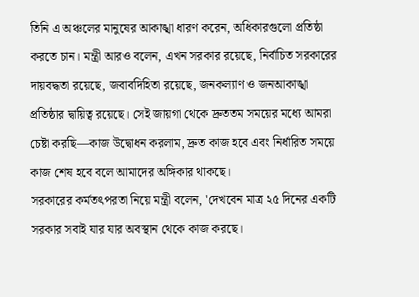তিনি এ অঞ্চলের মানুষের আকাঙ্খা ধারণ করেন, অধিকারগুলো প্রতিষ্ঠা করতে চান। মন্ত্রী আরও বলেন, এখন সরকার রয়েছে, নির্বাচিত সরকারের দায়বদ্ধতা রয়েছে, জবাবদিহিতা রয়েছে, জনকল্যাণ ও জনআকাঙ্খা প্রতিষ্ঠার দ্বায়িত্ব রয়েছে। সেই জায়গা থেকে দ্রুততম সময়ের মধ্যে আমরা চেষ্টা করছি—কাজ উদ্বোধন করলাম, দ্রুত কাজ হবে এবং নির্ধারিত সময়ে কাজ শেষ হবে বলে আমাদের অঙ্গিকার থাকছে।
সরকারের কর্মতৎপরতা নিয়ে মন্ত্রী বলেন, 'দেখবেন মাত্র ২৫ দিনের একটি সরকার সবাই যার যার অবস্থান থেকে কাজ করছে।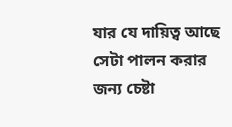যার যে দায়িত্ব আছে সেটা পালন করার জন্য চেষ্টা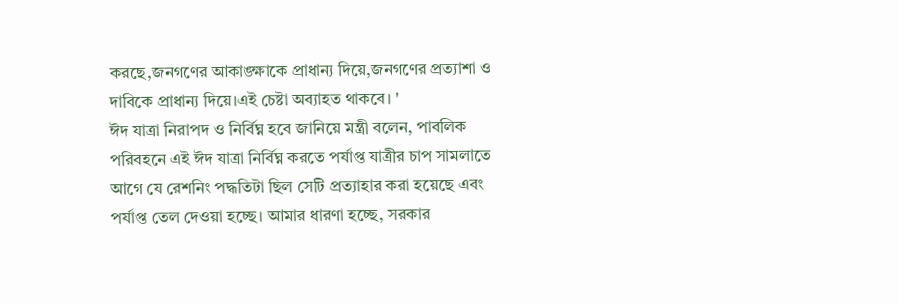করছে,জনগণের আকাঙ্ক্ষাকে প্রাধান্য দিয়ে,জনগণের প্রত্যাশা ও দাবিকে প্রাধান্য দিয়ে।এই চেষ্টা অব্যাহত থাকবে। '
ঈদ যাত্রা নিরাপদ ও নির্বিঘ্ন হবে জানিয়ে মন্ত্রী বলেন, পাবলিক পরিবহনে এই ঈদ যাত্রা নির্বিঘ্ন করতে পর্যাপ্ত যাত্রীর চাপ সামলাতে আগে যে রেশনিং পদ্ধতিটা ছিল সেটি প্রত্যাহার করা হয়েছে এবং পর্যাপ্ত তেল দেওয়া হচ্ছে। আমার ধারণা হচ্ছে, সরকার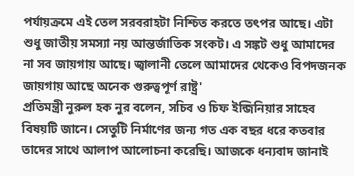পর্যায়ক্রমে এই তেল সরবরাহটা নিশ্চিত করতে তৎপর আছে। এটা শুধু জাতীয় সমস্যা নয় আন্তর্জাতিক সংকট। এ সঙ্কট শুধু আমাদের না সব জায়গায় আছে। জ্বালানী তেলে আমাদের থেকেও বিপদজনক জায়গায় আছে অনেক গুরুত্বপূর্ণ রাষ্ট্র'
প্রতিমন্ত্রী নুরুল হক নুর বলেন, সচিব ও চিফ ইন্জিনিয়ার সাহেব বিষয়টি জানে। সেতুটি নির্মাণের জন্য গত এক বছর ধরে কতবার তাদের সাথে আলাপ আলোচনা করেছি। আজকে ধন্যবাদ জানাই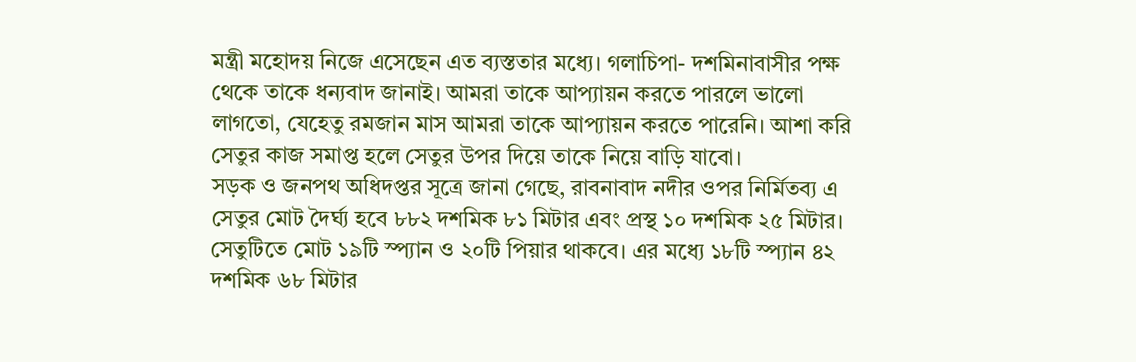মন্ত্রী মহোদয় নিজে এসেছেন এত ব্যস্ততার মধ্যে। গলাচিপা- দশমিনাবাসীর পক্ষ থেকে তাকে ধন্যবাদ জানাই। আমরা তাকে আপ্যায়ন করতে পারলে ভালো লাগতো, যেহেতু রমজান মাস আমরা তাকে আপ্যায়ন করতে পারেনি। আশা করি সেতুর কাজ সমাপ্ত হলে সেতুর উপর দিয়ে তাকে নিয়ে বাড়ি যাবো।
সড়ক ও জনপথ অধিদপ্তর সূত্রে জানা গেছে, রাবনাবাদ নদীর ওপর নির্মিতব্য এ সেতুর মোট দৈর্ঘ্য হবে ৮৮২ দশমিক ৮১ মিটার এবং প্রস্থ ১০ দশমিক ২৫ মিটার। সেতুটিতে মোট ১৯টি স্প্যান ও ২০টি পিয়ার থাকবে। এর মধ্যে ১৮টি স্প্যান ৪২ দশমিক ৬৮ মিটার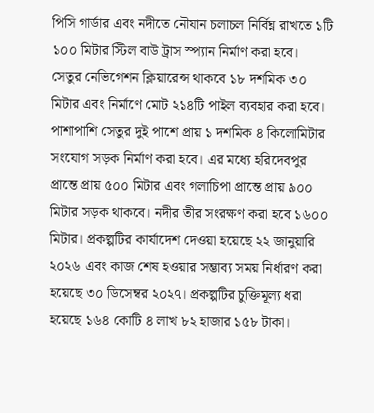পিসি গার্ডার এবং নদীতে নৌযান চলাচল নির্বিঘ্ন রাখতে ১টি ১০০ মিটার স্টিল বাউ ট্রাস স্প্যান নির্মাণ করা হবে।
সেতুর নেভিগেশন ক্লিয়ারেন্স থাকবে ১৮ দশমিক ৩০ মিটার এবং নির্মাণে মোট ২১৪টি পাইল ব্যবহার করা হবে। পাশাপাশি সেতুর দুই পাশে প্রায় ১ দশমিক ৪ কিলোমিটার সংযোগ সড়ক নির্মাণ করা হবে। এর মধ্যে হরিদেবপুর প্রান্তে প্রায় ৫০০ মিটার এবং গলাচিপা প্রান্তে প্রায় ৯০০ মিটার সড়ক থাকবে। নদীর তীর সংরক্ষণ করা হবে ১৬০০ মিটার। প্রকল্পটির কার্যাদেশ দেওয়া হয়েছে ২২ জানুয়ারি ২০২৬ এবং কাজ শেষ হওয়ার সম্ভাব্য সময় নির্ধারণ করা হয়েছে ৩০ ডিসেম্বর ২০২৭। প্রকল্পটির চুক্তিমূল্য ধরা হয়েছে ১৬৪ কোটি ৪ লাখ ৮২ হাজার ১৫৮ টাকা।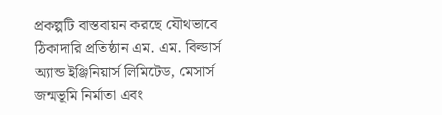প্রকল্পটি বাস্তবায়ন করছে যৌথভাবে ঠিকাদারি প্রতিষ্ঠান এম. এম. বিল্ডার্স অ্যান্ড ইঞ্জিনিয়ার্স লিমিটেড, মেসার্স জন্মভূমি নির্মাতা এবং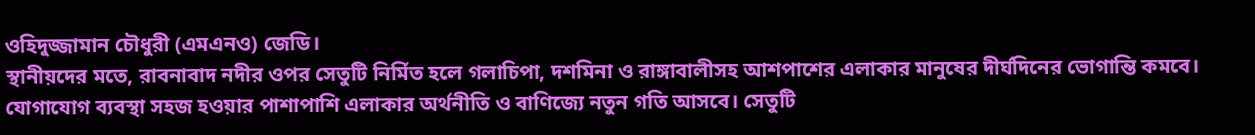ওহিদুজ্জামান চৌধুরী (এমএনও) জেডি।
স্থানীয়দের মতে, রাবনাবাদ নদীর ওপর সেতুটি নির্মিত হলে গলাচিপা, দশমিনা ও রাঙ্গাবালীসহ আশপাশের এলাকার মানুষের দীর্ঘদিনের ভোগান্তি কমবে। যোগাযোগ ব্যবস্থা সহজ হওয়ার পাশাপাশি এলাকার অর্থনীতি ও বাণিজ্যে নতুন গতি আসবে। সেতুটি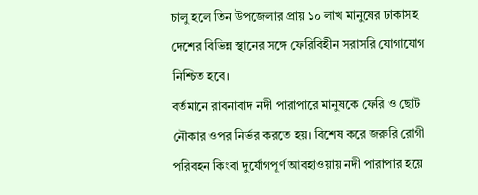চালু হলে তিন উপজেলার প্রায় ১০ লাখ মানুষের ঢাকাসহ দেশের বিভিন্ন স্থানের সঙ্গে ফেরিবিহীন সরাসরি যোগাযোগ নিশ্চিত হবে।
বর্তমানে রাবনাবাদ নদী পারাপারে মানুষকে ফেরি ও ছোট নৌকার ওপর নির্ভর করতে হয়। বিশেষ করে জরুরি রোগী পরিবহন কিংবা দুর্যোগপূর্ণ আবহাওয়ায় নদী পারাপার হয়ে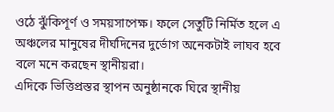ওঠে ঝুঁকিপূর্ণ ও সময়সাপেক্ষ। ফলে সেতুটি নির্মিত হলে এ অঞ্চলের মানুষের দীর্ঘদিনের দুর্ভোগ অনেকটাই লাঘব হবে বলে মনে করছেন স্থানীয়রা।
এদিকে ভিত্তিপ্রস্তর স্থাপন অনুষ্ঠানকে ঘিরে স্থানীয়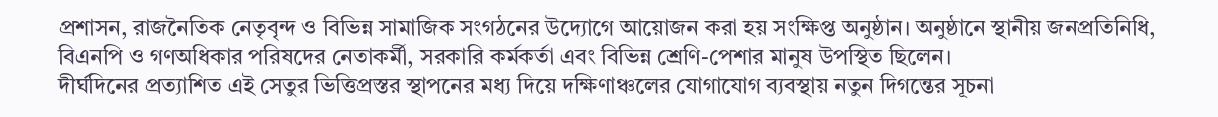প্রশাসন, রাজনৈতিক নেতৃবৃন্দ ও বিভিন্ন সামাজিক সংগঠনের উদ্যোগে আয়োজন করা হয় সংক্ষিপ্ত অনুষ্ঠান। অনুষ্ঠানে স্থানীয় জনপ্রতিনিধি, বিএনপি ও গণঅধিকার পরিষদের নেতাকর্মী, সরকারি কর্মকর্তা এবং বিভিন্ন শ্রেণি-পেশার মানুষ উপস্থিত ছিলেন।
দীর্ঘদিনের প্রত্যাশিত এই সেতুর ভিত্তিপ্রস্তর স্থাপনের মধ্য দিয়ে দক্ষিণাঞ্চলের যোগাযোগ ব্যবস্থায় নতুন দিগন্তের সূচনা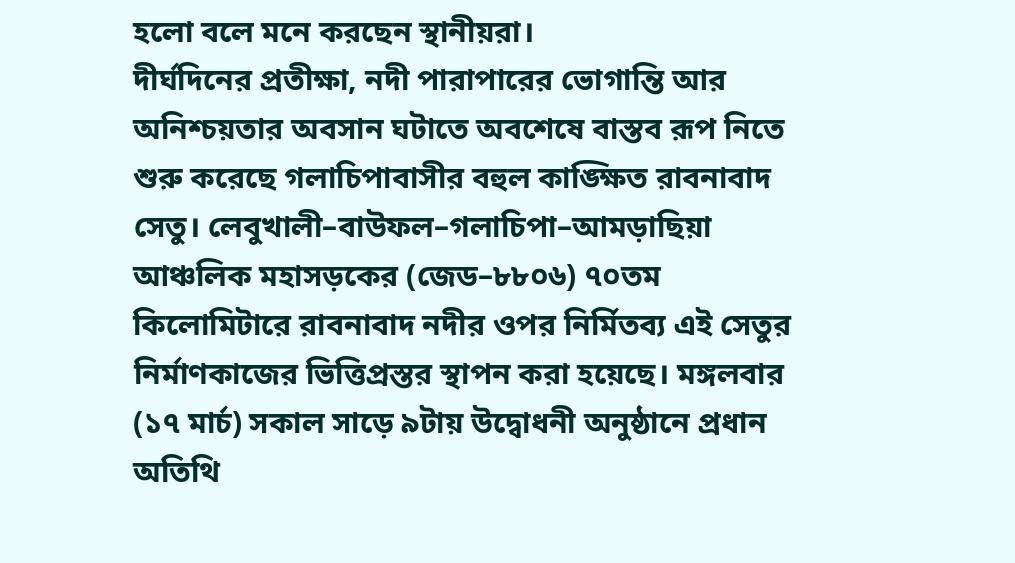হলো বলে মনে করছেন স্থানীয়রা।
দীর্ঘদিনের প্রতীক্ষা, নদী পারাপারের ভোগান্তি আর অনিশ্চয়তার অবসান ঘটাতে অবশেষে বাস্তব রূপ নিতে শুরু করেছে গলাচিপাবাসীর বহুল কাঙ্ক্ষিত রাবনাবাদ সেতু। লেবুখালী–বাউফল–গলাচিপা–আমড়াছিয়া আঞ্চলিক মহাসড়কের (জেড–৮৮০৬) ৭০তম কিলোমিটারে রাবনাবাদ নদীর ওপর নির্মিতব্য এই সেতুর নির্মাণকাজের ভিত্তিপ্রস্তর স্থাপন করা হয়েছে। মঙ্গলবার (১৭ মার্চ) সকাল সাড়ে ৯টায় উদ্বোধনী অনুষ্ঠানে প্রধান অতিথি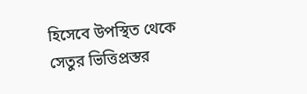হিসেবে উপস্থিত থেকে সেতুর ভিত্তিপ্রস্তর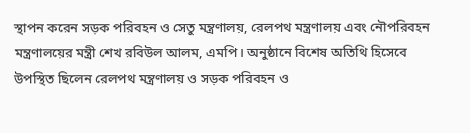স্থাপন করেন সড়ক পরিবহন ও সেতু মন্ত্রণালয়, রেলপথ মন্ত্রণালয় এবং নৌপরিবহন মন্ত্রণালয়ের মন্ত্রী শেখ রবিউল আলম, এমপি। অনুষ্ঠানে বিশেষ অতিথি হিসেবে উপস্থিত ছিলেন রেলপথ মন্ত্রণালয় ও সড়ক পরিবহন ও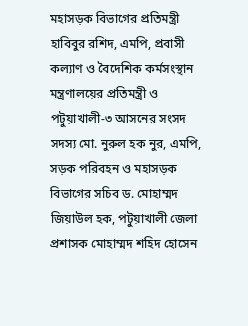মহাসড়ক বিভাগের প্রতিমন্ত্রী হাবিবুর রশিদ, এমপি, প্রবাসী কল্যাণ ও বৈদেশিক কর্মসংস্থান মন্ত্রণালয়ের প্রতিমন্ত্রী ও পটুয়াখালী-৩ আসনের সংসদ সদস্য মো. নুরুল হক নুর, এমপি, সড়ক পরিবহন ও মহাসড়ক বিভাগের সচিব ড. মোহাম্মদ জিয়াউল হক, পটুয়াখালী জেলা প্রশাসক মোহাম্মদ শহিদ হোসেন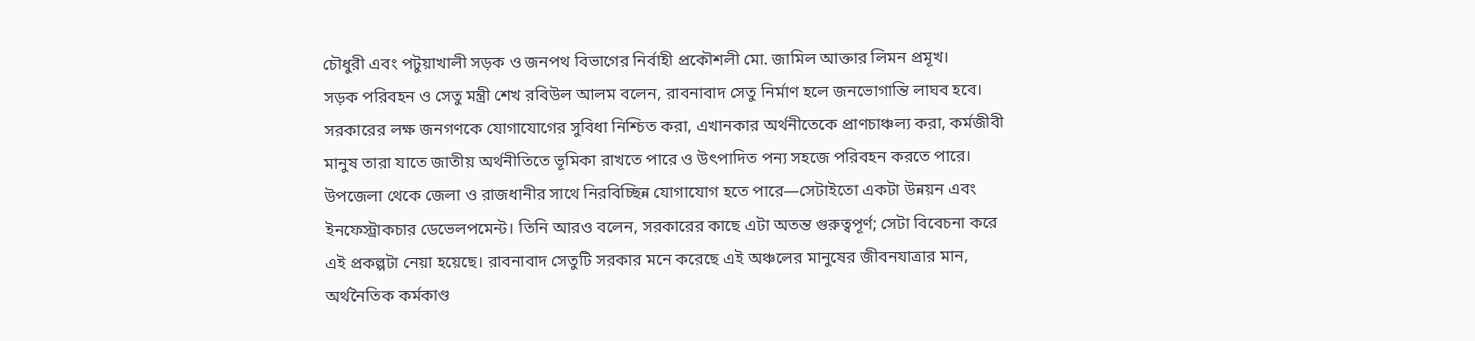চৌধুরী এবং পটুয়াখালী সড়ক ও জনপথ বিভাগের নির্বাহী প্রকৌশলী মো. জামিল আক্তার লিমন প্রমূখ।
সড়ক পরিবহন ও সেতু মন্ত্রী শেখ রবিউল আলম বলেন, রাবনাবাদ সেতু নির্মাণ হলে জনভোগান্তি লাঘব হবে। সরকারের লক্ষ জনগণকে যোগাযোগের সুবিধা নিশ্চিত করা, এখানকার অর্থনীতেকে প্রাণচাঞ্চল্য করা, কর্মজীবী মানুষ তারা যাতে জাতীয় অর্থনীতিতে ভূমিকা রাখতে পারে ও উৎপাদিত পন্য সহজে পরিবহন করতে পারে। উপজেলা থেকে জেলা ও রাজধানীর সাথে নিরবিচ্ছিন্ন যোগাযোগ হতে পারে—সেটাইতো একটা উন্নয়ন এবং ইনফেস্ট্রাকচার ডেভেলপমেন্ট। তিনি আরও বলেন, সরকারের কাছে এটা অতন্ত গুরুত্বপূর্ণ; সেটা বিবেচনা করে এই প্রকল্পটা নেয়া হয়েছে। রাবনাবাদ সেতুটি সরকার মনে করেছে এই অঞ্চলের মানুষের জীবনযাত্রার মান, অর্থনৈতিক কর্মকাণ্ড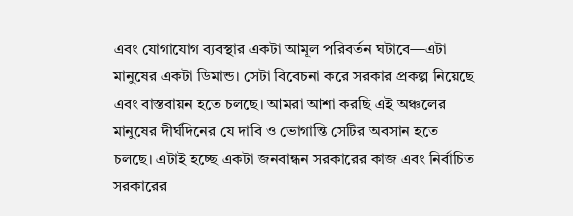এবং যোগাযোগ ব্যবস্থার একটা আমূল পরিবর্তন ঘটাবে—এটা মানুষের একটা ডিমান্ড। সেটা বিবেচনা করে সরকার প্রকল্প নিয়েছে এবং বাস্তবায়ন হতে চলছে। আমরা আশা করছি এই অঞ্চলের মানুষের দীর্ঘদিনের যে দাবি ও ভোগান্তি সেটির অবসান হতে চলছে। এটাই হচ্ছে একটা জনবান্ধন সরকারের কাজ এবং নির্বাচিত সরকারের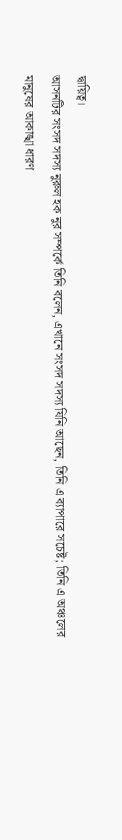দ্বায়িত্ব।
আসনটির সংসদ সদস্য নুরুল হক নুর সম্পর্কে তিনি বলেন, এখানে সংসদ সদস্য যিনি আছেন, তিনি এ ব্যাপারে সচেষ্ট; তিনি এ অঞ্চলের মানুষের আকাঙ্খা ধারণ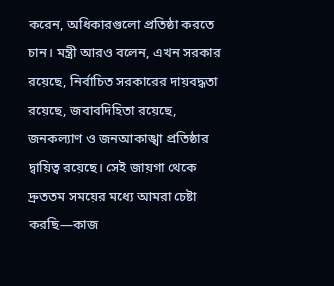করেন, অধিকারগুলো প্রতিষ্ঠা করতে চান। মন্ত্রী আরও বলেন, এখন সরকার রয়েছে, নির্বাচিত সরকারের দায়বদ্ধতা রয়েছে, জবাবদিহিতা রয়েছে, জনকল্যাণ ও জনআকাঙ্খা প্রতিষ্ঠার দ্বায়িত্ব রয়েছে। সেই জায়গা থেকে দ্রুততম সময়ের মধ্যে আমরা চেষ্টা করছি—কাজ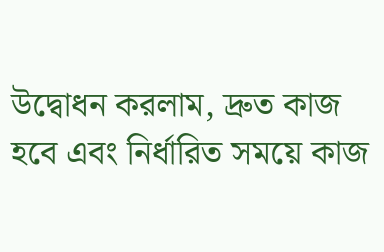উদ্বোধন করলাম, দ্রুত কাজ হবে এবং নির্ধারিত সময়ে কাজ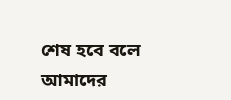শেষ হবে বলে আমাদের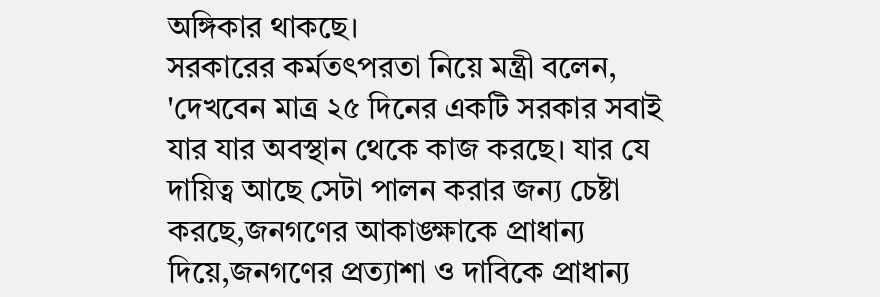অঙ্গিকার থাকছে।
সরকারের কর্মতৎপরতা নিয়ে মন্ত্রী বলেন, 'দেখবেন মাত্র ২৫ দিনের একটি সরকার সবাই যার যার অবস্থান থেকে কাজ করছে। যার যে দায়িত্ব আছে সেটা পালন করার জন্য চেষ্টা করছে,জনগণের আকাঙ্ক্ষাকে প্রাধান্য দিয়ে,জনগণের প্রত্যাশা ও দাবিকে প্রাধান্য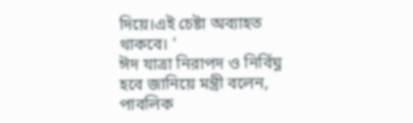দিয়ে।এই চেষ্টা অব্যাহত থাকবে। '
ঈদ যাত্রা নিরাপদ ও নির্বিঘ্ন হবে জানিয়ে মন্ত্রী বলেন, পাবলিক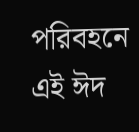পরিবহনে এই ঈদ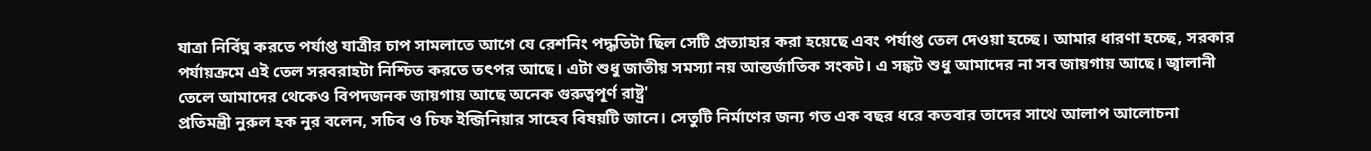যাত্রা নির্বিঘ্ন করতে পর্যাপ্ত যাত্রীর চাপ সামলাতে আগে যে রেশনিং পদ্ধতিটা ছিল সেটি প্রত্যাহার করা হয়েছে এবং পর্যাপ্ত তেল দেওয়া হচ্ছে। আমার ধারণা হচ্ছে, সরকার পর্যায়ক্রমে এই তেল সরবরাহটা নিশ্চিত করতে তৎপর আছে। এটা শুধু জাতীয় সমস্যা নয় আন্তর্জাতিক সংকট। এ সঙ্কট শুধু আমাদের না সব জায়গায় আছে। জ্বালানী তেলে আমাদের থেকেও বিপদজনক জায়গায় আছে অনেক গুরুত্বপূর্ণ রাষ্ট্র'
প্রতিমন্ত্রী নুরুল হক নুর বলেন, সচিব ও চিফ ইন্জিনিয়ার সাহেব বিষয়টি জানে। সেতুটি নির্মাণের জন্য গত এক বছর ধরে কতবার তাদের সাথে আলাপ আলোচনা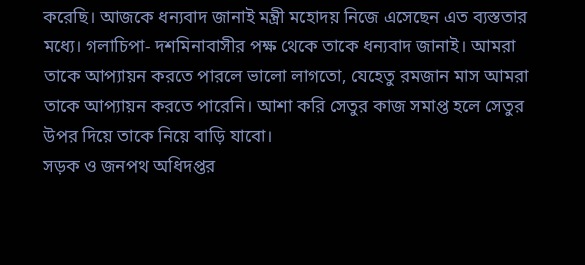করেছি। আজকে ধন্যবাদ জানাই মন্ত্রী মহোদয় নিজে এসেছেন এত ব্যস্ততার মধ্যে। গলাচিপা- দশমিনাবাসীর পক্ষ থেকে তাকে ধন্যবাদ জানাই। আমরা তাকে আপ্যায়ন করতে পারলে ভালো লাগতো, যেহেতু রমজান মাস আমরা তাকে আপ্যায়ন করতে পারেনি। আশা করি সেতুর কাজ সমাপ্ত হলে সেতুর উপর দিয়ে তাকে নিয়ে বাড়ি যাবো।
সড়ক ও জনপথ অধিদপ্তর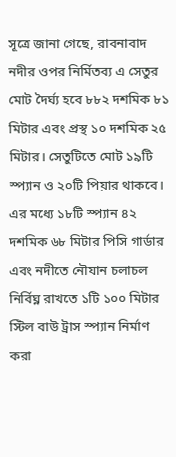সূত্রে জানা গেছে, রাবনাবাদ নদীর ওপর নির্মিতব্য এ সেতুর মোট দৈর্ঘ্য হবে ৮৮২ দশমিক ৮১ মিটার এবং প্রস্থ ১০ দশমিক ২৫ মিটার। সেতুটিতে মোট ১৯টি স্প্যান ও ২০টি পিয়ার থাকবে। এর মধ্যে ১৮টি স্প্যান ৪২ দশমিক ৬৮ মিটার পিসি গার্ডার এবং নদীতে নৌযান চলাচল নির্বিঘ্ন রাখতে ১টি ১০০ মিটার স্টিল বাউ ট্রাস স্প্যান নির্মাণ করা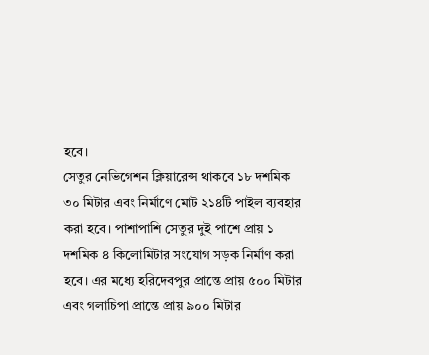হবে।
সেতুর নেভিগেশন ক্লিয়ারেন্স থাকবে ১৮ দশমিক ৩০ মিটার এবং নির্মাণে মোট ২১৪টি পাইল ব্যবহার করা হবে। পাশাপাশি সেতুর দুই পাশে প্রায় ১ দশমিক ৪ কিলোমিটার সংযোগ সড়ক নির্মাণ করা হবে। এর মধ্যে হরিদেবপুর প্রান্তে প্রায় ৫০০ মিটার এবং গলাচিপা প্রান্তে প্রায় ৯০০ মিটার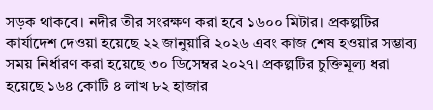সড়ক থাকবে। নদীর তীর সংরক্ষণ করা হবে ১৬০০ মিটার। প্রকল্পটির কার্যাদেশ দেওয়া হয়েছে ২২ জানুয়ারি ২০২৬ এবং কাজ শেষ হওয়ার সম্ভাব্য সময় নির্ধারণ করা হয়েছে ৩০ ডিসেম্বর ২০২৭। প্রকল্পটির চুক্তিমূল্য ধরা হয়েছে ১৬৪ কোটি ৪ লাখ ৮২ হাজার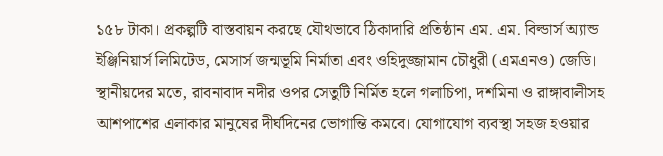১৫৮ টাকা। প্রকল্পটি বাস্তবায়ন করছে যৌথভাবে ঠিকাদারি প্রতিষ্ঠান এম. এম. বিল্ডার্স অ্যান্ড ইঞ্জিনিয়ার্স লিমিটেড, মেসার্স জন্মভূমি নির্মাতা এবং ওহিদুজ্জামান চৌধুরী (এমএনও) জেডি।
স্থানীয়দের মতে, রাবনাবাদ নদীর ওপর সেতুটি নির্মিত হলে গলাচিপা, দশমিনা ও রাঙ্গাবালীসহ আশপাশের এলাকার মানুষের দীর্ঘদিনের ভোগান্তি কমবে। যোগাযোগ ব্যবস্থা সহজ হওয়ার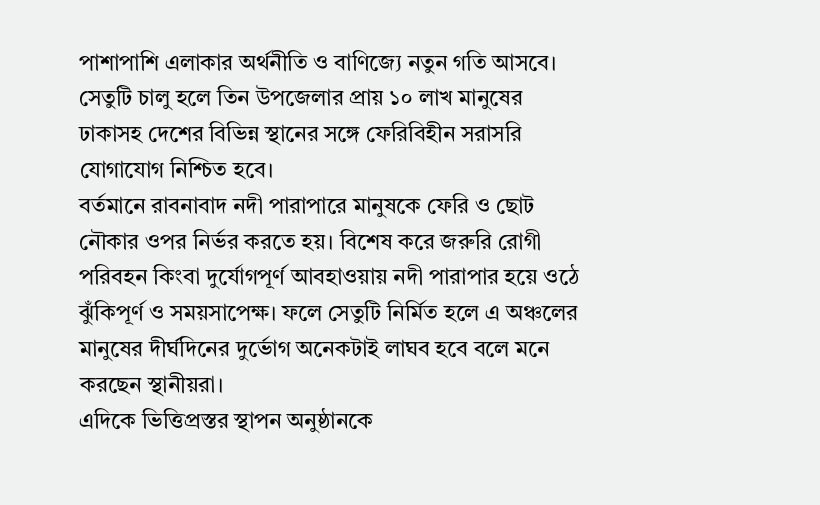পাশাপাশি এলাকার অর্থনীতি ও বাণিজ্যে নতুন গতি আসবে। সেতুটি চালু হলে তিন উপজেলার প্রায় ১০ লাখ মানুষের ঢাকাসহ দেশের বিভিন্ন স্থানের সঙ্গে ফেরিবিহীন সরাসরি যোগাযোগ নিশ্চিত হবে।
বর্তমানে রাবনাবাদ নদী পারাপারে মানুষকে ফেরি ও ছোট নৌকার ওপর নির্ভর করতে হয়। বিশেষ করে জরুরি রোগী পরিবহন কিংবা দুর্যোগপূর্ণ আবহাওয়ায় নদী পারাপার হয়ে ওঠে ঝুঁকিপূর্ণ ও সময়সাপেক্ষ। ফলে সেতুটি নির্মিত হলে এ অঞ্চলের মানুষের দীর্ঘদিনের দুর্ভোগ অনেকটাই লাঘব হবে বলে মনে করছেন স্থানীয়রা।
এদিকে ভিত্তিপ্রস্তর স্থাপন অনুষ্ঠানকে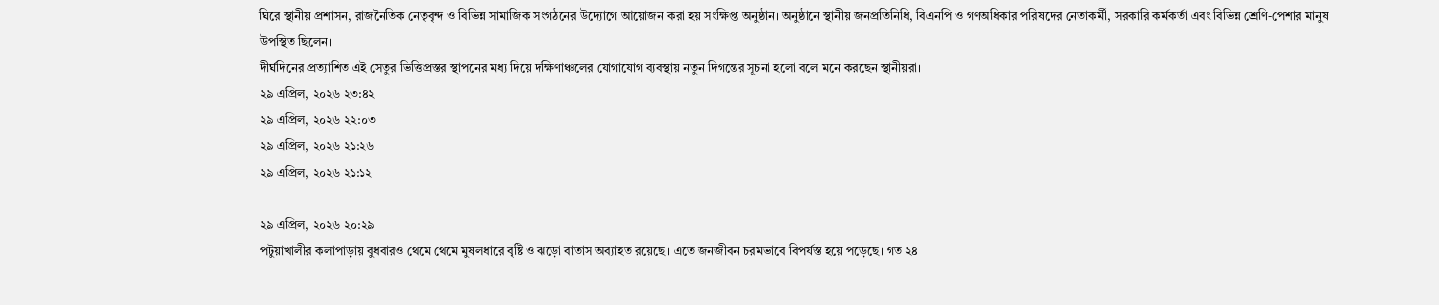ঘিরে স্থানীয় প্রশাসন, রাজনৈতিক নেতৃবৃন্দ ও বিভিন্ন সামাজিক সংগঠনের উদ্যোগে আয়োজন করা হয় সংক্ষিপ্ত অনুষ্ঠান। অনুষ্ঠানে স্থানীয় জনপ্রতিনিধি, বিএনপি ও গণঅধিকার পরিষদের নেতাকর্মী, সরকারি কর্মকর্তা এবং বিভিন্ন শ্রেণি-পেশার মানুষ উপস্থিত ছিলেন।
দীর্ঘদিনের প্রত্যাশিত এই সেতুর ভিত্তিপ্রস্তর স্থাপনের মধ্য দিয়ে দক্ষিণাঞ্চলের যোগাযোগ ব্যবস্থায় নতুন দিগন্তের সূচনা হলো বলে মনে করছেন স্থানীয়রা।
২৯ এপ্রিল, ২০২৬ ২৩:৪২
২৯ এপ্রিল, ২০২৬ ২২:০৩
২৯ এপ্রিল, ২০২৬ ২১:২৬
২৯ এপ্রিল, ২০২৬ ২১:১২

২৯ এপ্রিল, ২০২৬ ২০:২৯
পটুয়াখালীর কলাপাড়ায় বুধবারও থেমে থেমে মুষলধারে বৃষ্টি ও ঝড়ো বাতাস অব্যাহত রয়েছে। এতে জনজীবন চরমভাবে বিপর্যস্ত হয়ে পড়েছে। গত ২৪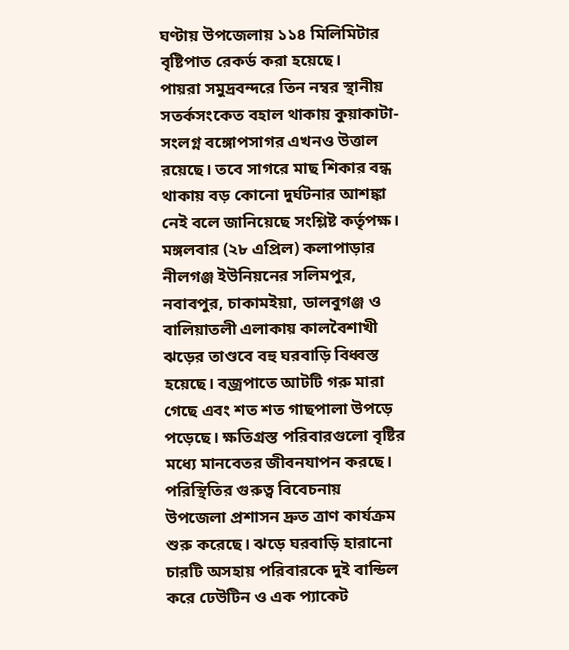ঘণ্টায় উপজেলায় ১১৪ মিলিমিটার বৃষ্টিপাত রেকর্ড করা হয়েছে।
পায়রা সমুদ্রবন্দরে তিন নম্বর স্থানীয় সতর্কসংকেত বহাল থাকায় কুয়াকাটা-সংলগ্ন বঙ্গোপসাগর এখনও উত্তাল রয়েছে। তবে সাগরে মাছ শিকার বন্ধ থাকায় বড় কোনো দুর্ঘটনার আশঙ্কা নেই বলে জানিয়েছে সংশ্লিষ্ট কর্তৃপক্ষ।
মঙ্গলবার (২৮ এপ্রিল) কলাপাড়ার নীলগঞ্জ ইউনিয়নের সলিমপুর, নবাবপুর, চাকামইয়া, ডালবুগঞ্জ ও বালিয়াতলী এলাকায় কালবৈশাখী ঝড়ের তাণ্ডবে বহু ঘরবাড়ি বিধ্বস্ত হয়েছে। বজ্রপাতে আটটি গরু মারা গেছে এবং শত শত গাছপালা উপড়ে পড়েছে। ক্ষতিগ্রস্ত পরিবারগুলো বৃষ্টির মধ্যে মানবেতর জীবনযাপন করছে।
পরিস্থিতির গুরুত্ব বিবেচনায় উপজেলা প্রশাসন দ্রুত ত্রাণ কার্যক্রম শুরু করেছে। ঝড়ে ঘরবাড়ি হারানো চারটি অসহায় পরিবারকে দুই বান্ডিল করে ঢেউটিন ও এক প্যাকেট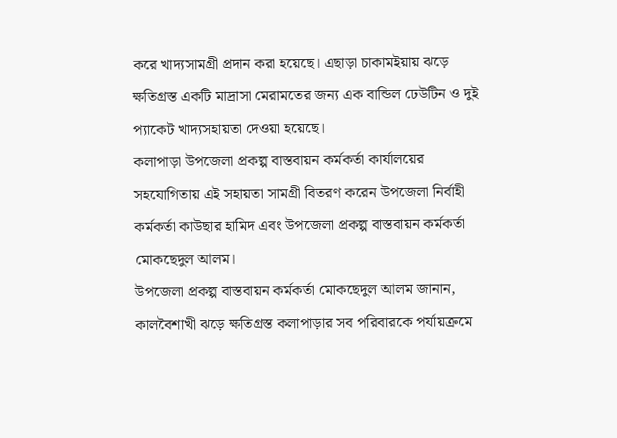করে খাদ্যসামগ্রী প্রদান করা হয়েছে। এছাড়া চাকামইয়ায় ঝড়ে ক্ষতিগ্রস্ত একটি মাদ্রাসা মেরামতের জন্য এক বান্ডিল ঢেউটিন ও দুই প্যাকেট খাদ্যসহায়তা দেওয়া হয়েছে।
কলাপাড়া উপজেলা প্রকল্প বাস্তবায়ন কর্মকর্তা কার্যালয়ের সহযোগিতায় এই সহায়তা সামগ্রী বিতরণ করেন উপজেলা নির্বাহী কর্মকর্তা কাউছার হামিদ এবং উপজেলা প্রকল্প বাস্তবায়ন কর্মকর্তা মোকছেদুল আলম।
উপজেলা প্রকল্প বাস্তবায়ন কর্মকর্তা মোকছেদুল আলম জানান, কালবৈশাখী ঝড়ে ক্ষতিগ্রস্ত কলাপাড়ার সব পরিবারকে পর্যায়ক্রমে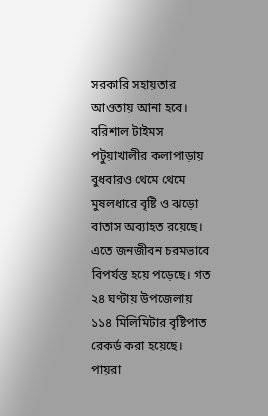সরকারি সহায়তার আওতায় আনা হবে।
বরিশাল টাইমস
পটুয়াখালীর কলাপাড়ায় বুধবারও থেমে থেমে মুষলধারে বৃষ্টি ও ঝড়ো বাতাস অব্যাহত রয়েছে। এতে জনজীবন চরমভাবে বিপর্যস্ত হয়ে পড়েছে। গত ২৪ ঘণ্টায় উপজেলায় ১১৪ মিলিমিটার বৃষ্টিপাত রেকর্ড করা হয়েছে।
পায়রা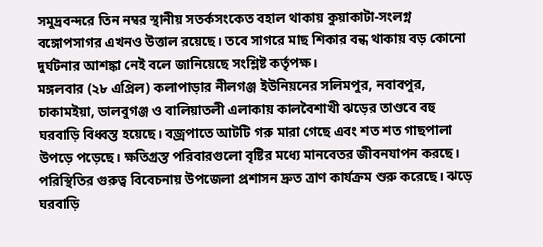সমুদ্রবন্দরে তিন নম্বর স্থানীয় সতর্কসংকেত বহাল থাকায় কুয়াকাটা-সংলগ্ন বঙ্গোপসাগর এখনও উত্তাল রয়েছে। তবে সাগরে মাছ শিকার বন্ধ থাকায় বড় কোনো দুর্ঘটনার আশঙ্কা নেই বলে জানিয়েছে সংশ্লিষ্ট কর্তৃপক্ষ।
মঙ্গলবার (২৮ এপ্রিল) কলাপাড়ার নীলগঞ্জ ইউনিয়নের সলিমপুর, নবাবপুর, চাকামইয়া, ডালবুগঞ্জ ও বালিয়াতলী এলাকায় কালবৈশাখী ঝড়ের তাণ্ডবে বহু ঘরবাড়ি বিধ্বস্ত হয়েছে। বজ্রপাতে আটটি গরু মারা গেছে এবং শত শত গাছপালা উপড়ে পড়েছে। ক্ষতিগ্রস্ত পরিবারগুলো বৃষ্টির মধ্যে মানবেতর জীবনযাপন করছে।
পরিস্থিতির গুরুত্ব বিবেচনায় উপজেলা প্রশাসন দ্রুত ত্রাণ কার্যক্রম শুরু করেছে। ঝড়ে ঘরবাড়ি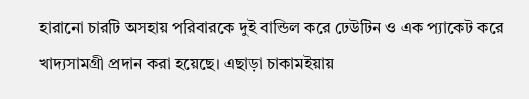হারানো চারটি অসহায় পরিবারকে দুই বান্ডিল করে ঢেউটিন ও এক প্যাকেট করে খাদ্যসামগ্রী প্রদান করা হয়েছে। এছাড়া চাকামইয়ায়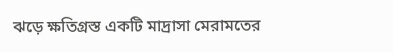ঝড়ে ক্ষতিগ্রস্ত একটি মাদ্রাসা মেরামতের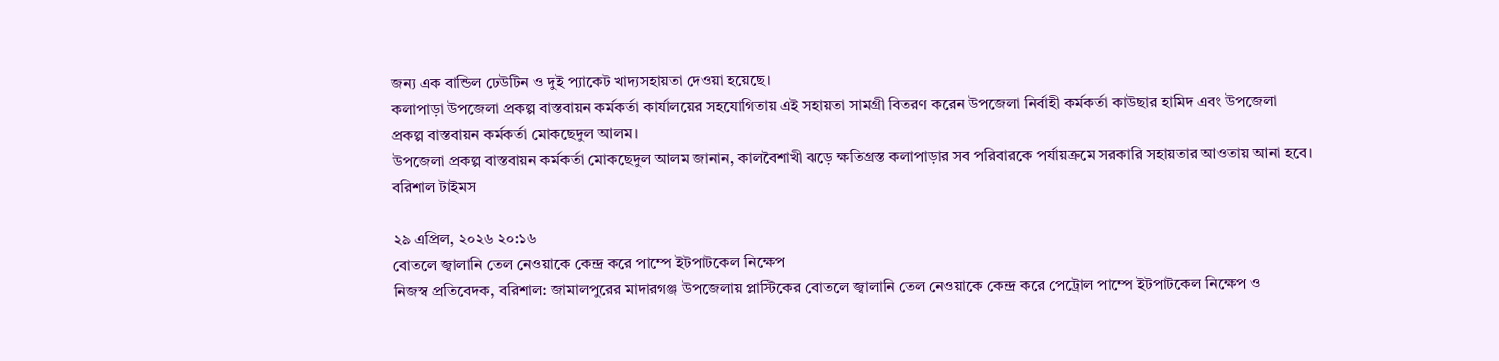জন্য এক বান্ডিল ঢেউটিন ও দুই প্যাকেট খাদ্যসহায়তা দেওয়া হয়েছে।
কলাপাড়া উপজেলা প্রকল্প বাস্তবায়ন কর্মকর্তা কার্যালয়ের সহযোগিতায় এই সহায়তা সামগ্রী বিতরণ করেন উপজেলা নির্বাহী কর্মকর্তা কাউছার হামিদ এবং উপজেলা প্রকল্প বাস্তবায়ন কর্মকর্তা মোকছেদুল আলম।
উপজেলা প্রকল্প বাস্তবায়ন কর্মকর্তা মোকছেদুল আলম জানান, কালবৈশাখী ঝড়ে ক্ষতিগ্রস্ত কলাপাড়ার সব পরিবারকে পর্যায়ক্রমে সরকারি সহায়তার আওতায় আনা হবে।
বরিশাল টাইমস

২৯ এপ্রিল, ২০২৬ ২০:১৬
বোতলে জ্বালানি তেল নেওয়াকে কেন্দ্র করে পাম্পে ইটপাটকেল নিক্ষেপ
নিজস্ব প্রতিবেদক, বরিশাল: জামালপুরের মাদারগঞ্জ উপজেলায় প্লাস্টিকের বোতলে জ্বালানি তেল নেওয়াকে কেন্দ্র করে পেট্রোল পাম্পে ইটপাটকেল নিক্ষেপ ও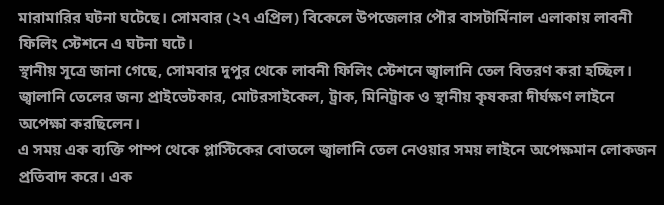মারামারির ঘটনা ঘটেছে। সোমবার (২৭ এপ্রিল) বিকেলে উপজেলার পৌর বাসটার্মিনাল এলাকায় লাবনী ফিলিং স্টেশনে এ ঘটনা ঘটে।
স্থানীয় সূত্রে জানা গেছে, সোমবার দুপুর থেকে লাবনী ফিলিং স্টেশনে জ্বালানি তেল বিতরণ করা হচ্ছিল। জ্বালানি তেলের জন্য প্রাইভেটকার, মোটরসাইকেল, ট্রাক, মিনিট্রাক ও স্থানীয় কৃষকরা দীর্ঘক্ষণ লাইনে অপেক্ষা করছিলেন।
এ সময় এক ব্যক্তি পাম্প থেকে প্লাস্টিকের বোতলে জ্বালানি তেল নেওয়ার সময় লাইনে অপেক্ষমান লোকজন প্রতিবাদ করে। এক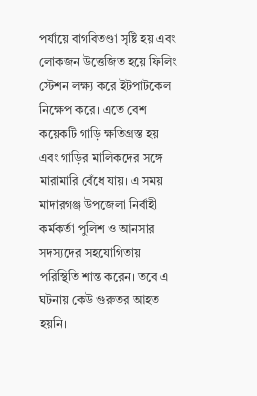পর্যায়ে বাগবিতণ্ডা সৃষ্টি হয় এবং লোকজন উত্তেজিত হয়ে ফিলিং স্টেশন লক্ষ্য করে ইটপাটকেল নিক্ষেপ করে। এতে বেশ কয়েকটি গাড়ি ক্ষতিগ্রস্ত হয় এবং গাড়ির মালিকদের সঙ্গে মারামারি বেঁধে যায়। এ সময় মাদারগঞ্জ উপজেলা নির্বাহী কর্মকর্তা পুলিশ ও আনসার সদস্যদের সহযোগিতায় পরিস্থিতি শান্ত করেন। তবে এ ঘটনায় কেউ গুরুতর আহত হয়নি।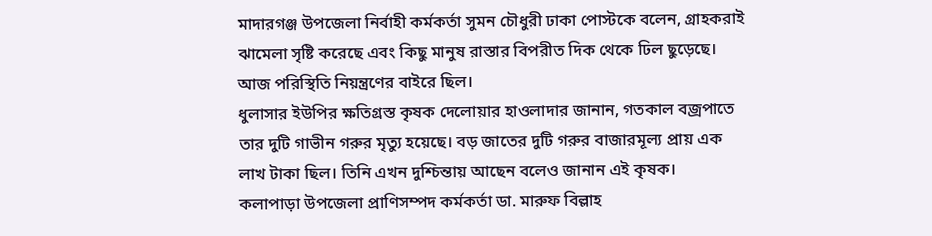মাদারগঞ্জ উপজেলা নির্বাহী কর্মকর্তা সুমন চৌধুরী ঢাকা পোস্টকে বলেন, গ্রাহকরাই ঝামেলা সৃষ্টি করেছে এবং কিছু মানুষ রাস্তার বিপরীত দিক থেকে ঢিল ছুড়েছে। আজ পরিস্থিতি নিয়ন্ত্রণের বাইরে ছিল।
ধুলাসার ইউপির ক্ষতিগ্রস্ত কৃষক দেলোয়ার হাওলাদার জানান, গতকাল বজ্রপাতে তার দুটি গাভীন গরুর মৃত্যু হয়েছে। বড় জাতের দুটি গরুর বাজারমূল্য প্রায় এক লাখ টাকা ছিল। তিনি এখন দুশ্চিন্তায় আছেন বলেও জানান এই কৃষক।
কলাপাড়া উপজেলা প্রাণিসম্পদ কর্মকর্তা ডা. মারুফ বিল্লাহ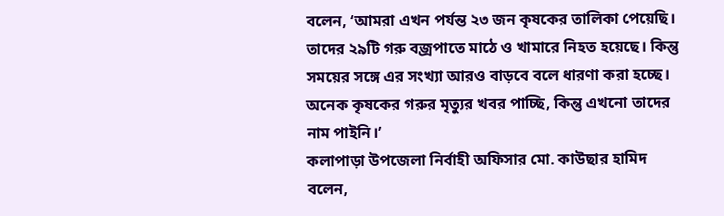বলেন, ‘আমরা এখন পর্যন্ত ২৩ জন কৃষকের তালিকা পেয়েছি। তাদের ২৯টি গরু বজ্রপাতে মাঠে ও খামারে নিহত হয়েছে। কিন্তু সময়ের সঙ্গে এর সংখ্যা আরও বাড়বে বলে ধারণা করা হচ্ছে। অনেক কৃষকের গরুর মৃত্যুর খবর পাচ্ছি, কিন্তু এখনো তাদের নাম পাইনি।’
কলাপাড়া উপজেলা নির্বাহী অফিসার মো. কাউছার হামিদ বলেন,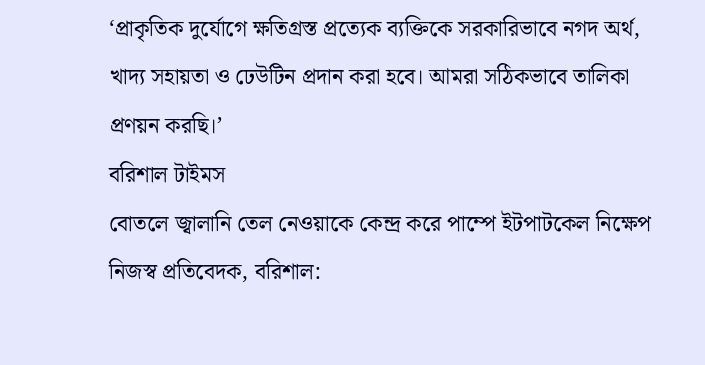‘প্রাকৃতিক দুর্যোগে ক্ষতিগ্রস্ত প্রত্যেক ব্যক্তিকে সরকারিভাবে নগদ অর্থ, খাদ্য সহায়তা ও ঢেউটিন প্রদান করা হবে। আমরা সঠিকভাবে তালিকা প্রণয়ন করছি।’
বরিশাল টাইমস
বোতলে জ্বালানি তেল নেওয়াকে কেন্দ্র করে পাম্পে ইটপাটকেল নিক্ষেপ
নিজস্ব প্রতিবেদক, বরিশাল: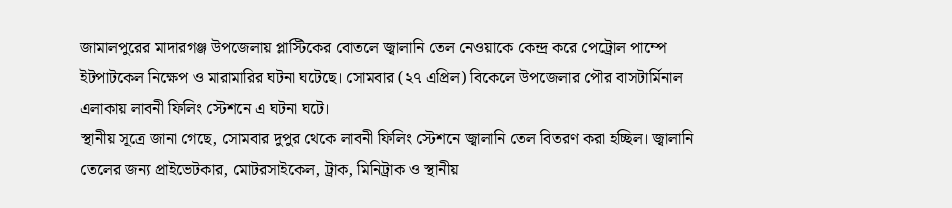জামালপুরের মাদারগঞ্জ উপজেলায় প্লাস্টিকের বোতলে জ্বালানি তেল নেওয়াকে কেন্দ্র করে পেট্রোল পাম্পে ইটপাটকেল নিক্ষেপ ও মারামারির ঘটনা ঘটেছে। সোমবার (২৭ এপ্রিল) বিকেলে উপজেলার পৌর বাসটার্মিনাল এলাকায় লাবনী ফিলিং স্টেশনে এ ঘটনা ঘটে।
স্থানীয় সূত্রে জানা গেছে, সোমবার দুপুর থেকে লাবনী ফিলিং স্টেশনে জ্বালানি তেল বিতরণ করা হচ্ছিল। জ্বালানি তেলের জন্য প্রাইভেটকার, মোটরসাইকেল, ট্রাক, মিনিট্রাক ও স্থানীয়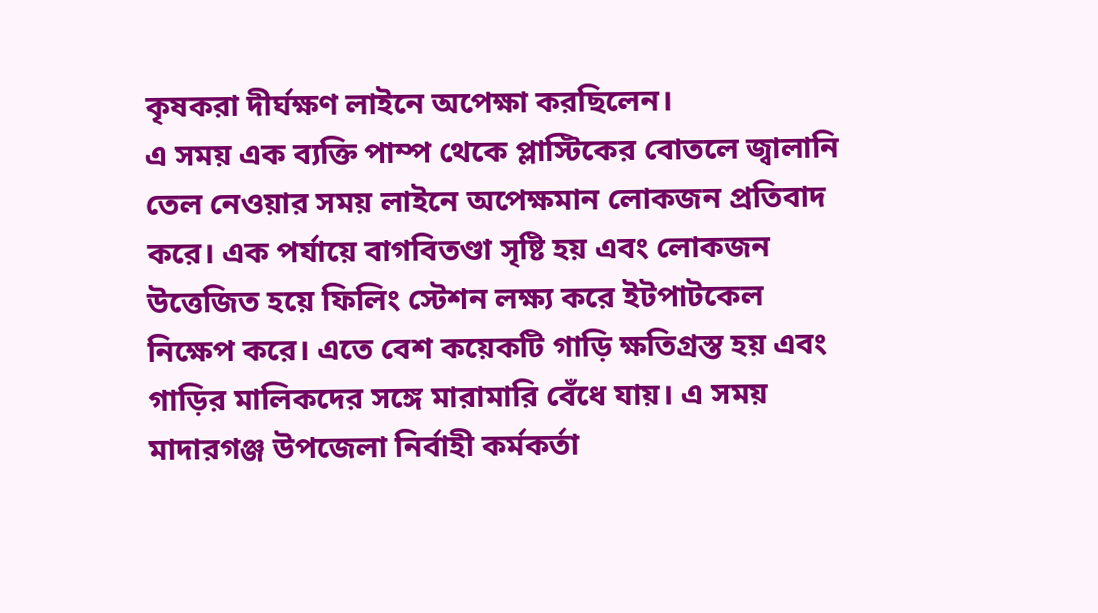কৃষকরা দীর্ঘক্ষণ লাইনে অপেক্ষা করছিলেন।
এ সময় এক ব্যক্তি পাম্প থেকে প্লাস্টিকের বোতলে জ্বালানি তেল নেওয়ার সময় লাইনে অপেক্ষমান লোকজন প্রতিবাদ করে। এক পর্যায়ে বাগবিতণ্ডা সৃষ্টি হয় এবং লোকজন উত্তেজিত হয়ে ফিলিং স্টেশন লক্ষ্য করে ইটপাটকেল নিক্ষেপ করে। এতে বেশ কয়েকটি গাড়ি ক্ষতিগ্রস্ত হয় এবং গাড়ির মালিকদের সঙ্গে মারামারি বেঁধে যায়। এ সময় মাদারগঞ্জ উপজেলা নির্বাহী কর্মকর্তা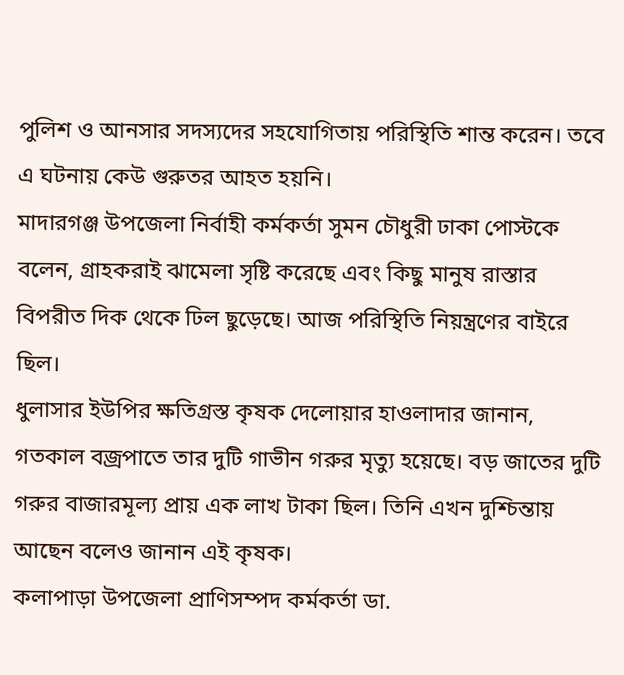পুলিশ ও আনসার সদস্যদের সহযোগিতায় পরিস্থিতি শান্ত করেন। তবে এ ঘটনায় কেউ গুরুতর আহত হয়নি।
মাদারগঞ্জ উপজেলা নির্বাহী কর্মকর্তা সুমন চৌধুরী ঢাকা পোস্টকে বলেন, গ্রাহকরাই ঝামেলা সৃষ্টি করেছে এবং কিছু মানুষ রাস্তার বিপরীত দিক থেকে ঢিল ছুড়েছে। আজ পরিস্থিতি নিয়ন্ত্রণের বাইরে ছিল।
ধুলাসার ইউপির ক্ষতিগ্রস্ত কৃষক দেলোয়ার হাওলাদার জানান, গতকাল বজ্রপাতে তার দুটি গাভীন গরুর মৃত্যু হয়েছে। বড় জাতের দুটি গরুর বাজারমূল্য প্রায় এক লাখ টাকা ছিল। তিনি এখন দুশ্চিন্তায় আছেন বলেও জানান এই কৃষক।
কলাপাড়া উপজেলা প্রাণিসম্পদ কর্মকর্তা ডা.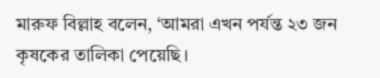মারুফ বিল্লাহ বলেন, ‘আমরা এখন পর্যন্ত ২৩ জন কৃষকের তালিকা পেয়েছি।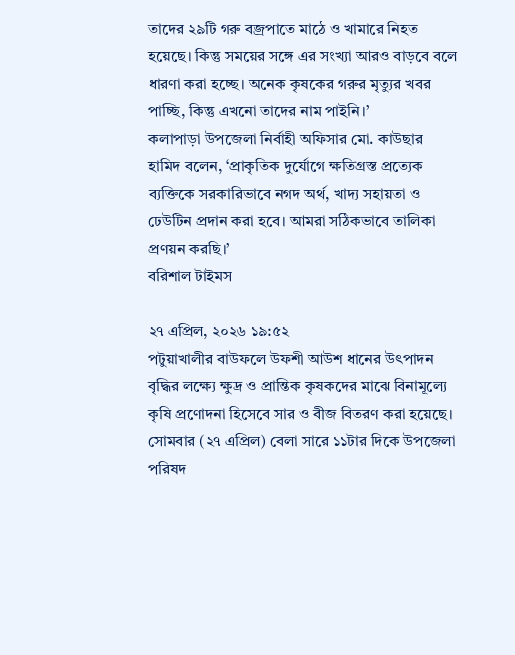তাদের ২৯টি গরু বজ্রপাতে মাঠে ও খামারে নিহত হয়েছে। কিন্তু সময়ের সঙ্গে এর সংখ্যা আরও বাড়বে বলে ধারণা করা হচ্ছে। অনেক কৃষকের গরুর মৃত্যুর খবর পাচ্ছি, কিন্তু এখনো তাদের নাম পাইনি।’
কলাপাড়া উপজেলা নির্বাহী অফিসার মো. কাউছার হামিদ বলেন, ‘প্রাকৃতিক দুর্যোগে ক্ষতিগ্রস্ত প্রত্যেক ব্যক্তিকে সরকারিভাবে নগদ অর্থ, খাদ্য সহায়তা ও ঢেউটিন প্রদান করা হবে। আমরা সঠিকভাবে তালিকা প্রণয়ন করছি।’
বরিশাল টাইমস

২৭ এপ্রিল, ২০২৬ ১৯:৫২
পটুয়াখালীর বাউফলে উফশী আউশ ধানের উৎপাদন বৃদ্ধির লক্ষ্যে ক্ষুদ্র ও প্রান্তিক কৃষকদের মাঝে বিনামূল্যে কৃষি প্রণোদনা হিসেবে সার ও বীজ বিতরণ করা হয়েছে। সোমবার (২৭ এপ্রিল) বেলা সারে ১১টার দিকে উপজেলা পরিষদ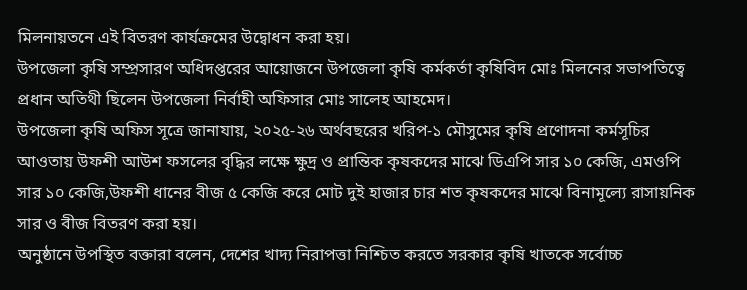মিলনায়তনে এই বিতরণ কার্যক্রমের উদ্বোধন করা হয়।
উপজেলা কৃষি সম্প্রসারণ অধিদপ্তরের আয়োজনে উপজেলা কৃষি কর্মকর্তা কৃষিবিদ মোঃ মিলনের সভাপতিত্বে প্রধান অতিথী ছিলেন উপজেলা নির্বাহী অফিসার মোঃ সালেহ আহমেদ।
উপজেলা কৃষি অফিস সূত্রে জানাযায়, ২০২৫-২৬ অর্থবছরের খরিপ-১ মৌসুমের কৃষি প্রণোদনা কর্মসূচির আওতায় উফশী আউশ ফসলের বৃদ্ধির লক্ষে ক্ষুদ্র ও প্রান্তিক কৃষকদের মাঝে ডিএপি সার ১০ কেজি, এমওপি সার ১০ কেজি,উফশী ধানের বীজ ৫ কেজি করে মোট দুই হাজার চার শত কৃষকদের মাঝে বিনামূল্যে রাসায়নিক সার ও বীজ বিতরণ করা হয়।
অনুষ্ঠানে উপস্থিত বক্তারা বলেন, দেশের খাদ্য নিরাপত্তা নিশ্চিত করতে সরকার কৃষি খাতকে সর্বোচ্চ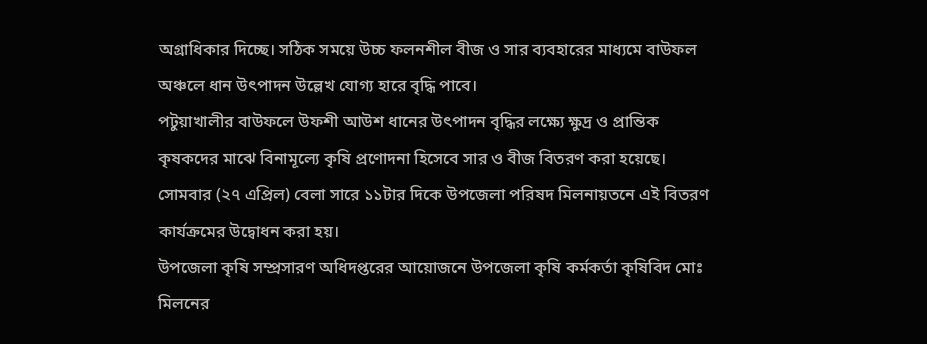অগ্রাধিকার দিচ্ছে। সঠিক সময়ে উচ্চ ফলনশীল বীজ ও সার ব্যবহারের মাধ্যমে বাউফল অঞ্চলে ধান উৎপাদন উল্লেখ যোগ্য হারে বৃদ্ধি পাবে।
পটুয়াখালীর বাউফলে উফশী আউশ ধানের উৎপাদন বৃদ্ধির লক্ষ্যে ক্ষুদ্র ও প্রান্তিক কৃষকদের মাঝে বিনামূল্যে কৃষি প্রণোদনা হিসেবে সার ও বীজ বিতরণ করা হয়েছে। সোমবার (২৭ এপ্রিল) বেলা সারে ১১টার দিকে উপজেলা পরিষদ মিলনায়তনে এই বিতরণ কার্যক্রমের উদ্বোধন করা হয়।
উপজেলা কৃষি সম্প্রসারণ অধিদপ্তরের আয়োজনে উপজেলা কৃষি কর্মকর্তা কৃষিবিদ মোঃ মিলনের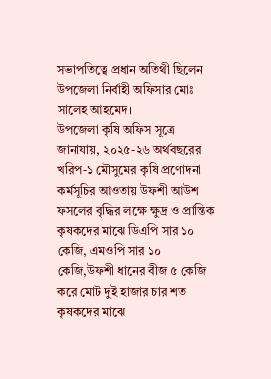সভাপতিত্বে প্রধান অতিথী ছিলেন উপজেলা নির্বাহী অফিসার মোঃ সালেহ আহমেদ।
উপজেলা কৃষি অফিস সূত্রে জানাযায়, ২০২৫-২৬ অর্থবছরের খরিপ-১ মৌসুমের কৃষি প্রণোদনা কর্মসূচির আওতায় উফশী আউশ ফসলের বৃদ্ধির লক্ষে ক্ষুদ্র ও প্রান্তিক কৃষকদের মাঝে ডিএপি সার ১০ কেজি, এমওপি সার ১০ কেজি,উফশী ধানের বীজ ৫ কেজি করে মোট দুই হাজার চার শত কৃষকদের মাঝে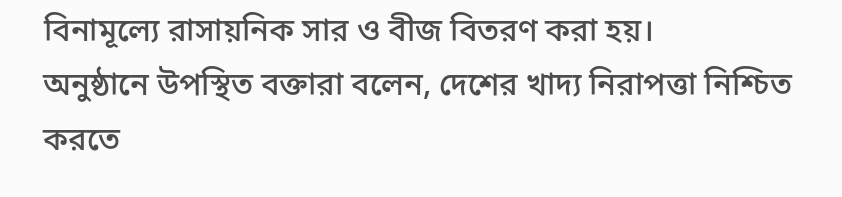বিনামূল্যে রাসায়নিক সার ও বীজ বিতরণ করা হয়।
অনুষ্ঠানে উপস্থিত বক্তারা বলেন, দেশের খাদ্য নিরাপত্তা নিশ্চিত করতে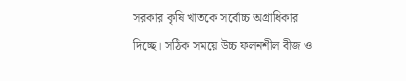সরকার কৃষি খাতকে সর্বোচ্চ অগ্রাধিকার দিচ্ছে। সঠিক সময়ে উচ্চ ফলনশীল বীজ ও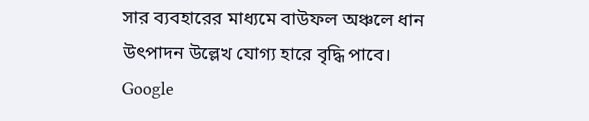সার ব্যবহারের মাধ্যমে বাউফল অঞ্চলে ধান উৎপাদন উল্লেখ যোগ্য হারে বৃদ্ধি পাবে।
Google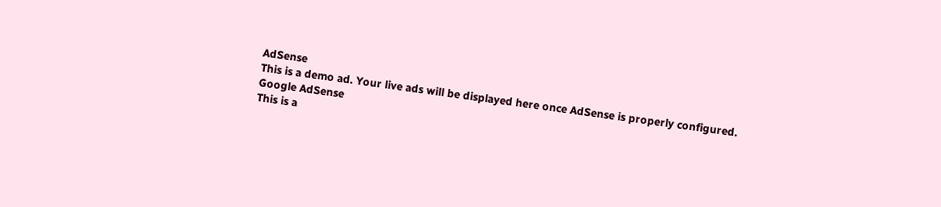AdSense
This is a demo ad. Your live ads will be displayed here once AdSense is properly configured.
Google AdSense
This is a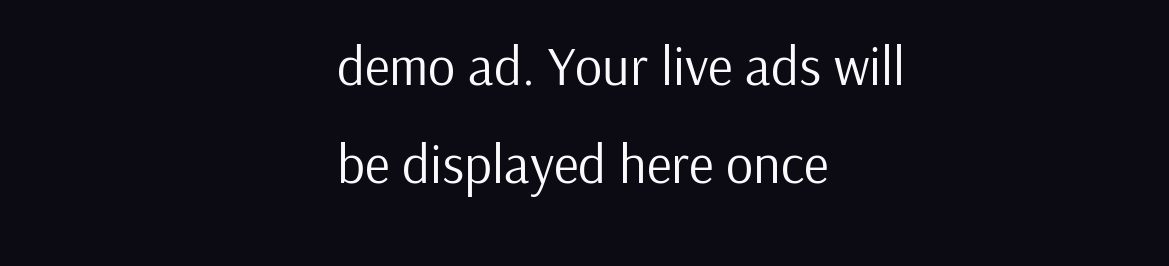demo ad. Your live ads will be displayed here once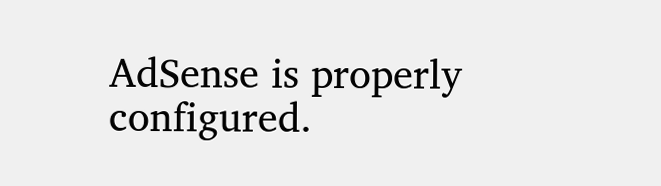AdSense is properly configured.